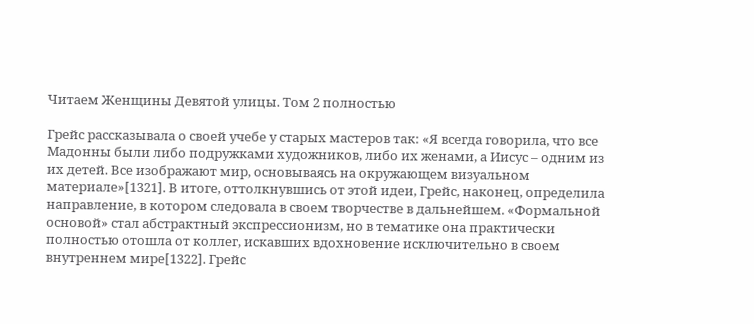Читаем Женщины Девятой улицы. Том 2 полностью

Грейс рассказывала о своей учебе у старых мастеров так: «Я всегда говорила, что все Мадонны были либо подружками художников, либо их женами, а Иисус – одним из их детей. Все изображают мир, основываясь на окружающем визуальном материале»[1321]. В итоге, оттолкнувшись от этой идеи, Грейс, наконец, определила направление, в котором следовала в своем творчестве в дальнейшем. «Формальной основой» стал абстрактный экспрессионизм, но в тематике она практически полностью отошла от коллег, искавших вдохновение исключительно в своем внутреннем мире[1322]. Грейс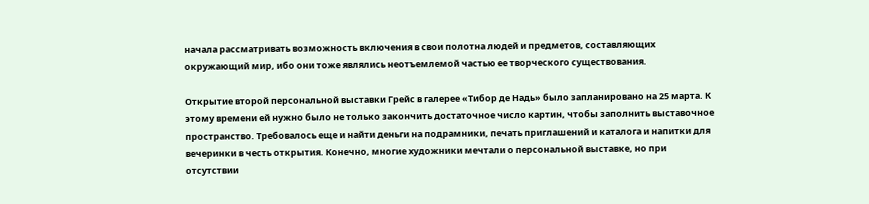начала рассматривать возможность включения в свои полотна людей и предметов, составляющих окружающий мир, ибо они тоже являлись неотъемлемой частью ее творческого существования.

Открытие второй персональной выставки Грейс в галерее «Тибор де Надь» было запланировано на 25 марта. К этому времени ей нужно было не только закончить достаточное число картин, чтобы заполнить выставочное пространство. Требовалось еще и найти деньги на подрамники, печать приглашений и каталога и напитки для вечеринки в честь открытия. Конечно, многие художники мечтали о персональной выставке, но при отсутствии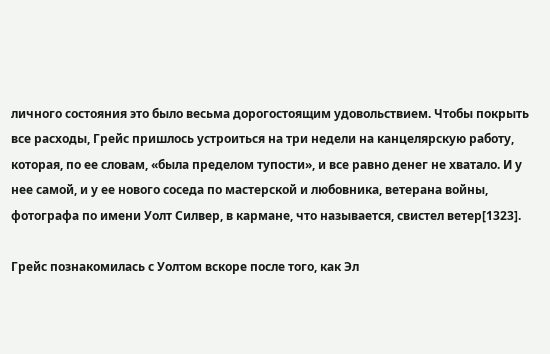личного состояния это было весьма дорогостоящим удовольствием. Чтобы покрыть все расходы, Грейс пришлось устроиться на три недели на канцелярскую работу, которая, по ее словам, «была пределом тупости», и все равно денег не хватало. И у нее самой, и у ее нового соседа по мастерской и любовника, ветерана войны, фотографа по имени Уолт Силвер, в кармане, что называется, свистел ветер[1323].

Грейс познакомилась с Уолтом вскоре после того, как Эл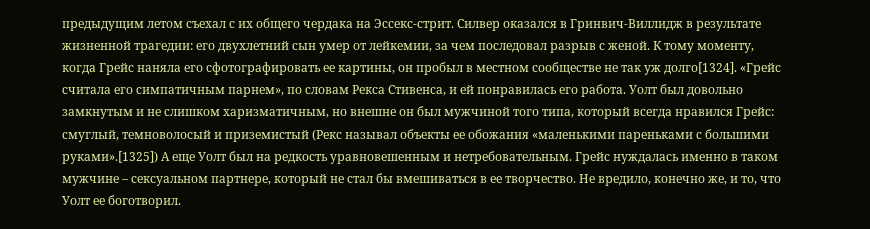предыдущим летом съехал с их общего чердака на Эссекс-стрит. Силвер оказался в Гринвич-Виллидж в результате жизненной трагедии: его двухлетний сын умер от лейкемии, за чем последовал разрыв с женой. К тому моменту, когда Грейс наняла его сфотографировать ее картины, он пробыл в местном сообществе не так уж долго[1324]. «Грейс считала его симпатичным парнем», по словам Рекса Стивенса, и ей понравилась его работа. Уолт был довольно замкнутым и не слишком харизматичным, но внешне он был мужчиной того типа, который всегда нравился Грейс: смуглый, темноволосый и приземистый (Рекс называл объекты ее обожания «маленькими пареньками с большими руками».[1325]) А еще Уолт был на редкость уравновешенным и нетребовательным. Грейс нуждалась именно в таком мужчине – сексуальном партнере, который не стал бы вмешиваться в ее творчество. Не вредило, конечно же, и то, что Уолт ее боготворил.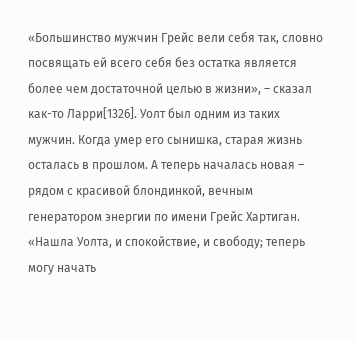«Большинство мужчин Грейс вели себя так, словно посвящать ей всего себя без остатка является более чем достаточной целью в жизни», – сказал как-то Ларри[1326]. Уолт был одним из таких мужчин. Когда умер его сынишка, старая жизнь осталась в прошлом. А теперь началась новая – рядом с красивой блондинкой, вечным генератором энергии по имени Грейс Хартиган. «Нашла Уолта, и спокойствие, и свободу; теперь могу начать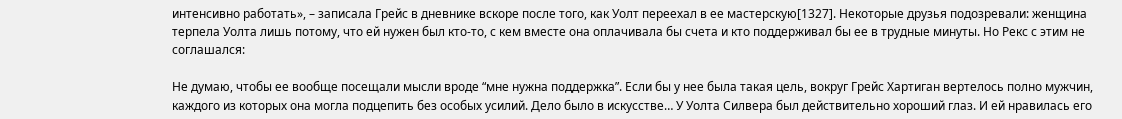интенсивно работать», – записала Грейс в дневнике вскоре после того, как Уолт переехал в ее мастерскую[1327]. Некоторые друзья подозревали: женщина терпела Уолта лишь потому, что ей нужен был кто-то, с кем вместе она оплачивала бы счета и кто поддерживал бы ее в трудные минуты. Но Рекс с этим не соглашался:

Не думаю, чтобы ее вообще посещали мысли вроде “мне нужна поддержка”. Если бы у нее была такая цель, вокруг Грейс Хартиган вертелось полно мужчин, каждого из которых она могла подцепить без особых усилий. Дело было в искусстве… У Уолта Силвера был действительно хороший глаз. И ей нравилась его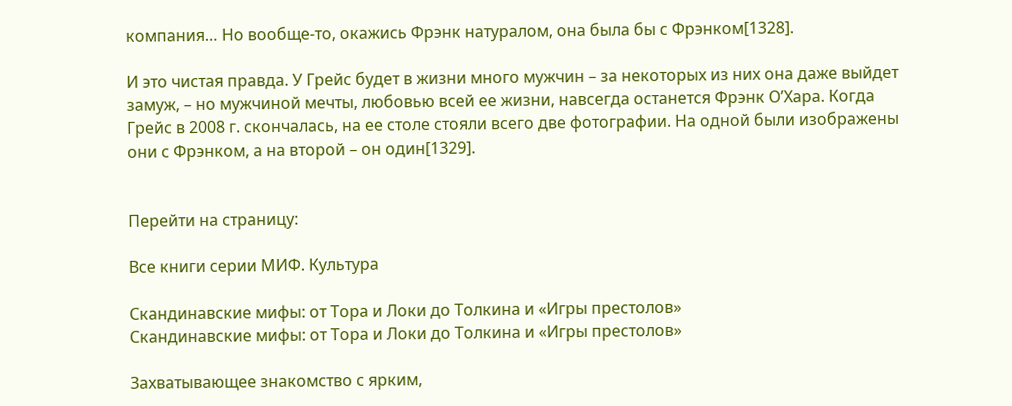компания… Но вообще-то, окажись Фрэнк натуралом, она была бы с Фрэнком[1328].

И это чистая правда. У Грейс будет в жизни много мужчин – за некоторых из них она даже выйдет замуж, – но мужчиной мечты, любовью всей ее жизни, навсегда останется Фрэнк О’Хара. Когда Грейс в 2008 г. скончалась, на ее столе стояли всего две фотографии. На одной были изображены они с Фрэнком, а на второй – он один[1329].


Перейти на страницу:

Все книги серии МИФ. Культура

Скандинавские мифы: от Тора и Локи до Толкина и «Игры престолов»
Скандинавские мифы: от Тора и Локи до Толкина и «Игры престолов»

Захватывающее знакомство с ярким,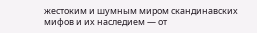жестоким и шумным миром скандинавских мифов и их наследием — от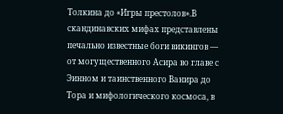Толкина до «Игры престолов».В скандинавских мифах представлены печально известные боги викингов — от могущественного Асира во главе с Эинном и таинственного Ванира до Тора и мифологического космоса, в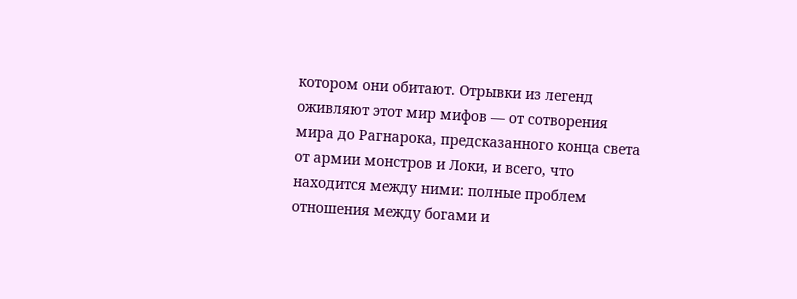котором они обитают. Отрывки из легенд оживляют этот мир мифов — от сотворения мира до Рагнарока, предсказанного конца света от армии монстров и Локи, и всего, что находится между ними: полные проблем отношения между богами и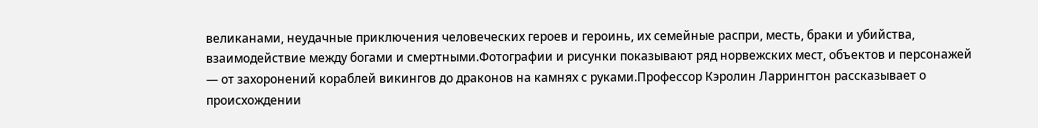великанами, неудачные приключения человеческих героев и героинь, их семейные распри, месть, браки и убийства, взаимодействие между богами и смертными.Фотографии и рисунки показывают ряд норвежских мест, объектов и персонажей — от захоронений кораблей викингов до драконов на камнях с руками.Профессор Кэролин Ларрингтон рассказывает о происхождении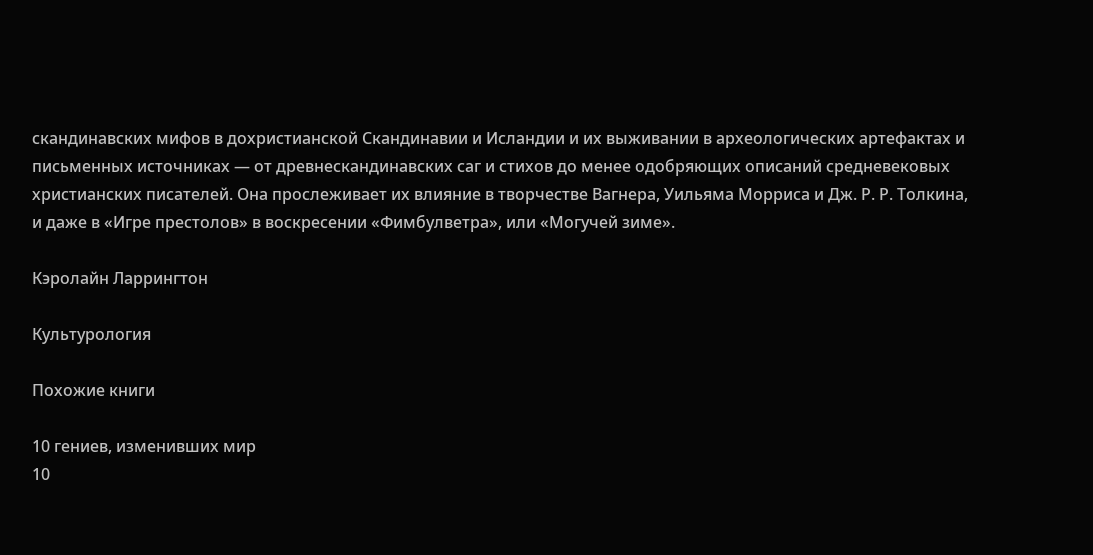скандинавских мифов в дохристианской Скандинавии и Исландии и их выживании в археологических артефактах и письменных источниках — от древнескандинавских саг и стихов до менее одобряющих описаний средневековых христианских писателей. Она прослеживает их влияние в творчестве Вагнера, Уильяма Морриса и Дж. Р. Р. Толкина, и даже в «Игре престолов» в воскресении «Фимбулветра», или «Могучей зиме».

Кэролайн Ларрингтон

Культурология

Похожие книги

10 гениев, изменивших мир
10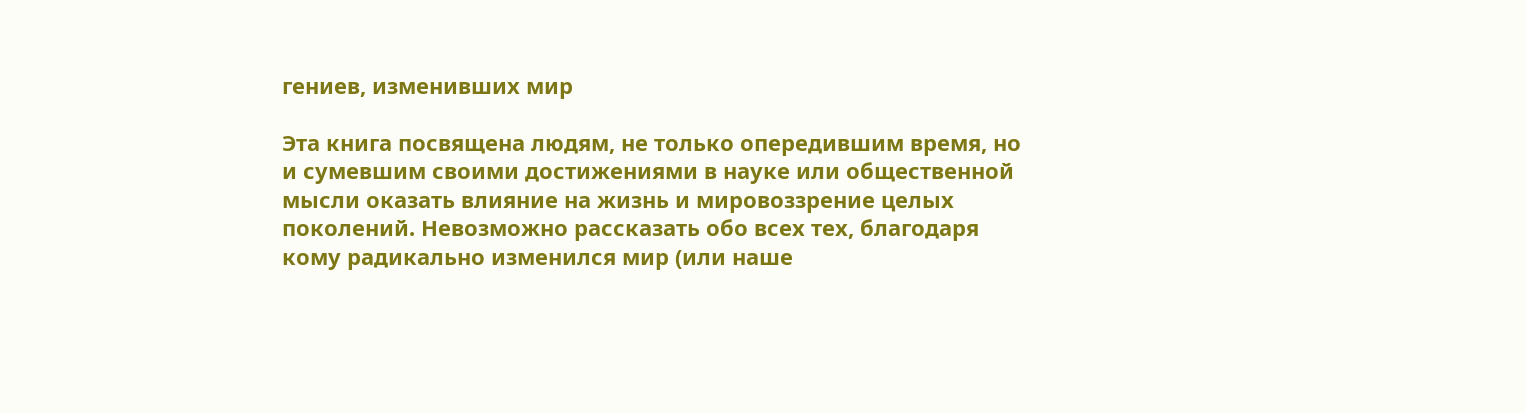гениев, изменивших мир

Эта книга посвящена людям, не только опередившим время, но и сумевшим своими достижениями в науке или общественной мысли оказать влияние на жизнь и мировоззрение целых поколений. Невозможно рассказать обо всех тех, благодаря кому радикально изменился мир (или наше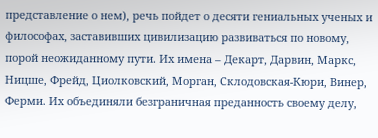представление о нем), речь пойдет о десяти гениальных ученых и философах, заставивших цивилизацию развиваться по новому, порой неожиданному пути. Их имена – Декарт, Дарвин, Маркс, Ницше, Фрейд, Циолковский, Морган, Склодовская-Кюри, Винер, Ферми. Их объединяли безграничная преданность своему делу,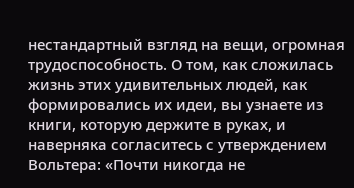нестандартный взгляд на вещи, огромная трудоспособность. О том, как сложилась жизнь этих удивительных людей, как формировались их идеи, вы узнаете из книги, которую держите в руках, и наверняка согласитесь с утверждением Вольтера: «Почти никогда не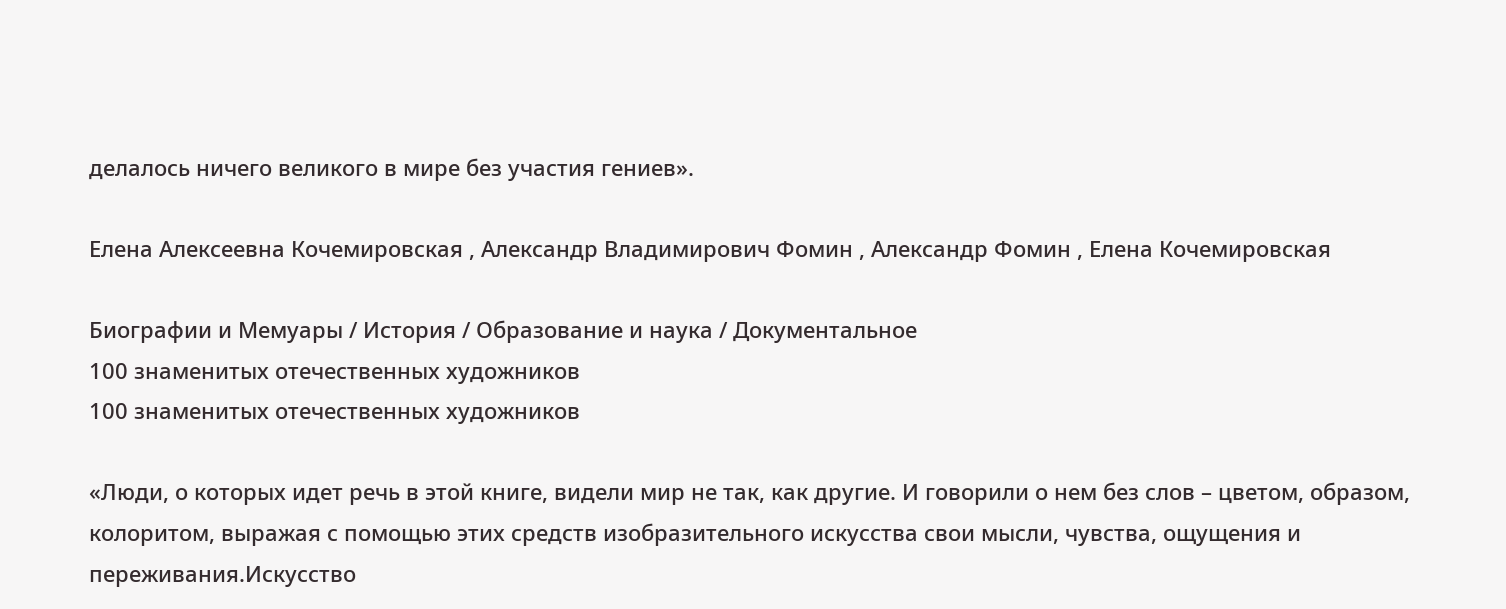делалось ничего великого в мире без участия гениев».

Елена Алексеевна Кочемировская , Александр Владимирович Фомин , Александр Фомин , Елена Кочемировская

Биографии и Мемуары / История / Образование и наука / Документальное
100 знаменитых отечественных художников
100 знаменитых отечественных художников

«Люди, о которых идет речь в этой книге, видели мир не так, как другие. И говорили о нем без слов – цветом, образом, колоритом, выражая с помощью этих средств изобразительного искусства свои мысли, чувства, ощущения и переживания.Искусство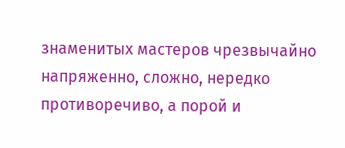знаменитых мастеров чрезвычайно напряженно, сложно, нередко противоречиво, а порой и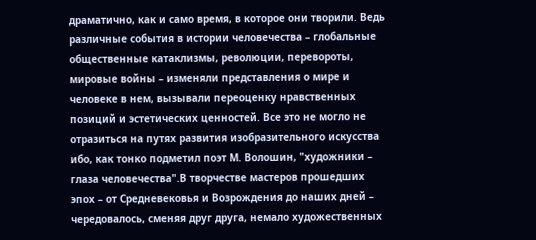драматично, как и само время, в которое они творили. Ведь различные события в истории человечества – глобальные общественные катаклизмы, революции, перевороты, мировые войны – изменяли представления о мире и человеке в нем, вызывали переоценку нравственных позиций и эстетических ценностей. Все это не могло не отразиться на путях развития изобразительного искусства ибо, как тонко подметил поэт М. Волошин, "художники – глаза человечества".В творчестве мастеров прошедших эпох – от Средневековья и Возрождения до наших дней – чередовалось, сменяя друг друга, немало художественных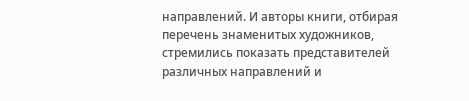направлений. И авторы книги, отбирая перечень знаменитых художников, стремились показать представителей различных направлений и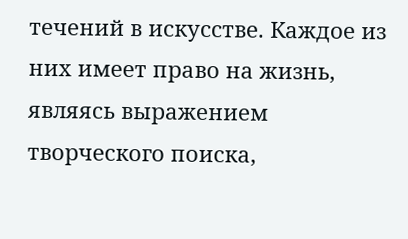течений в искусстве. Каждое из них имеет право на жизнь, являясь выражением творческого поиска,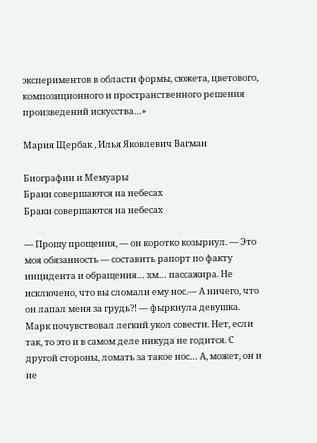экспериментов в области формы, сюжета, цветового, композиционного и пространственного решения произведений искусства…»

Мария Щербак , Илья Яковлевич Вагман

Биографии и Мемуары
Браки совершаются на небесах
Браки совершаются на небесах

— Прошу прощения, — он коротко козырнул. — Это моя обязанность — составить рапорт по факту инцидента и обращения… хм… пассажира. Не исключено, что вы сломали ему нос.— А ничего, что он лапал меня за грудь?! — фыркнула девушка. Марк почувствовал легкий укол совести. Нет, если так, то это и в самом деле никуда не годится. С другой стороны, ломать за такое нос… А, может, он и не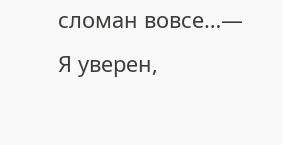сломан вовсе…— Я уверен,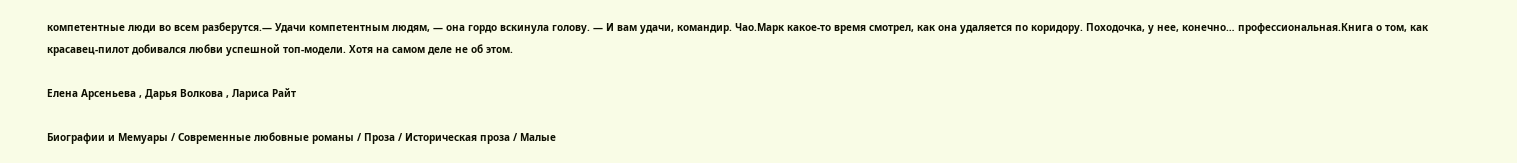компетентные люди во всем разберутся.— Удачи компетентным людям, — она гордо вскинула голову. — И вам удачи, командир. Чао.Марк какое-то время смотрел, как она удаляется по коридору. Походочка, у нее, конечно… профессиональная.Книга о том, как красавец-пилот добивался любви успешной топ-модели. Хотя на самом деле не об этом.

Елена Арсеньева , Дарья Волкова , Лариса Райт

Биографии и Мемуары / Современные любовные романы / Проза / Историческая проза / Малые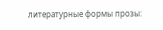литературные формы прозы: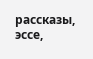рассказы, эссе,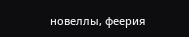новеллы, феерия